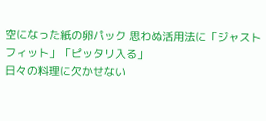空になった紙の卵パック 思わぬ活用法に「ジャストフィット」「ピッタリ入る」
日々の料理に欠かせない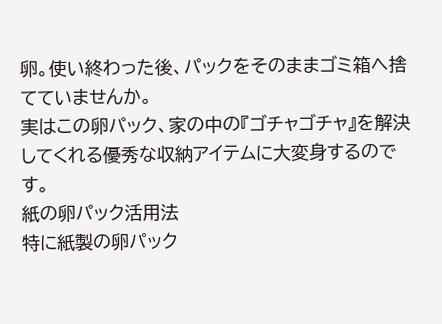卵。使い終わった後、パックをそのままゴミ箱へ捨てていませんか。
実はこの卵パック、家の中の『ゴチャゴチャ』を解決してくれる優秀な収納アイテムに大変身するのです。
紙の卵パック活用法
特に紙製の卵パック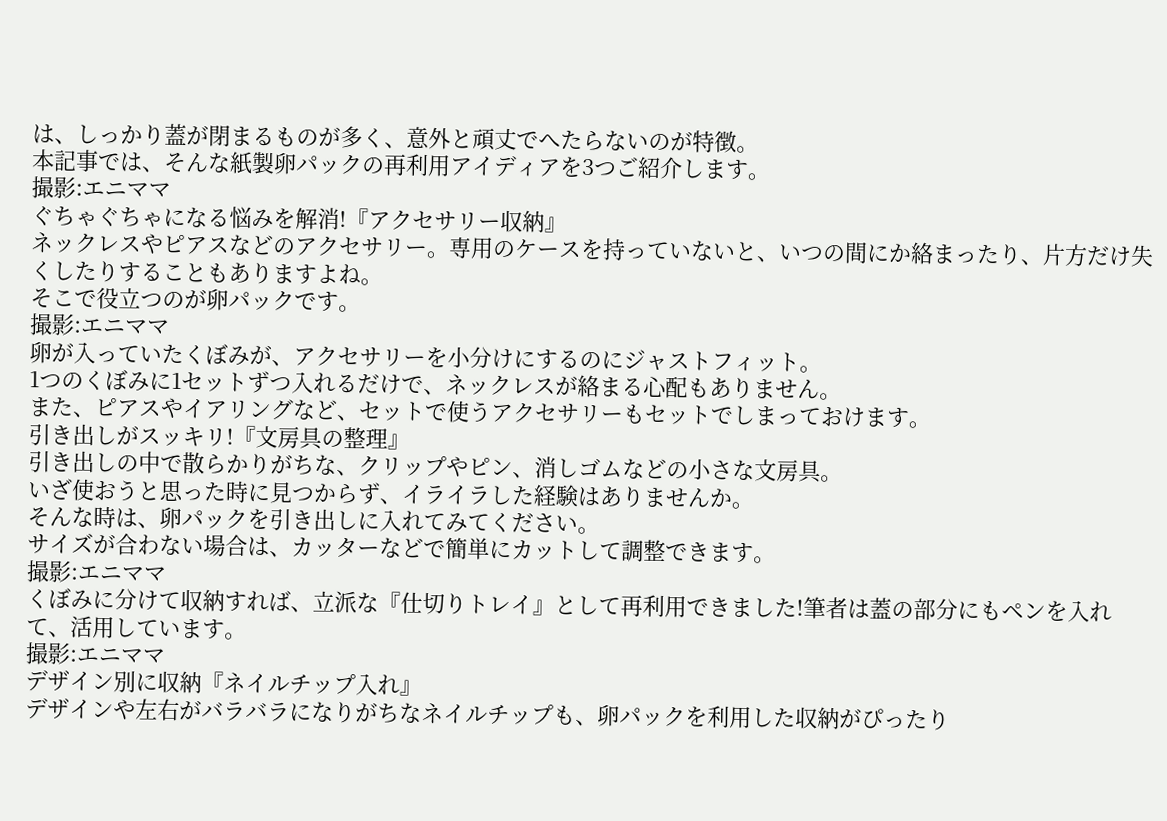は、しっかり蓋が閉まるものが多く、意外と頑丈でへたらないのが特徴。
本記事では、そんな紙製卵パックの再利用アイディアを3つご紹介します。
撮影:エニママ
ぐちゃぐちゃになる悩みを解消!『アクセサリー収納』
ネックレスやピアスなどのアクセサリー。専用のケースを持っていないと、いつの間にか絡まったり、片方だけ失くしたりすることもありますよね。
そこで役立つのが卵パックです。
撮影:エニママ
卵が入っていたくぼみが、アクセサリーを小分けにするのにジャストフィット。
1つのくぼみに1セットずつ入れるだけで、ネックレスが絡まる心配もありません。
また、ピアスやイアリングなど、セットで使うアクセサリーもセットでしまっておけます。
引き出しがスッキリ!『文房具の整理』
引き出しの中で散らかりがちな、クリップやピン、消しゴムなどの小さな文房具。
いざ使おうと思った時に見つからず、イライラした経験はありませんか。
そんな時は、卵パックを引き出しに入れてみてください。
サイズが合わない場合は、カッターなどで簡単にカットして調整できます。
撮影:エニママ
くぼみに分けて収納すれば、立派な『仕切りトレイ』として再利用できました!筆者は蓋の部分にもペンを入れて、活用しています。
撮影:エニママ
デザイン別に収納『ネイルチップ入れ』
デザインや左右がバラバラになりがちなネイルチップも、卵パックを利用した収納がぴったり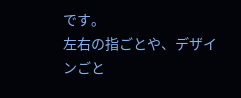です。
左右の指ごとや、デザインごと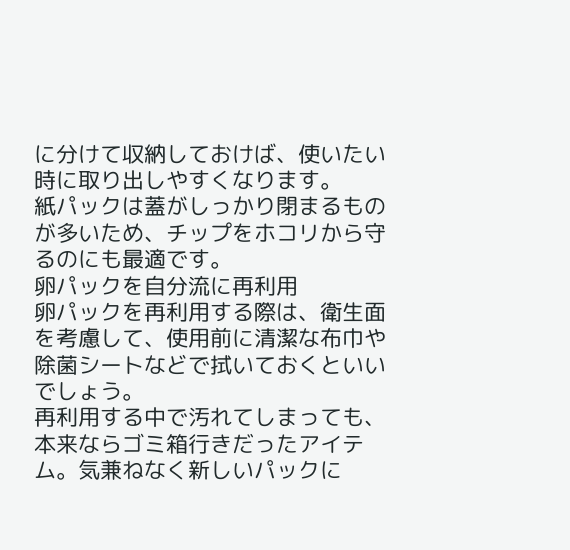に分けて収納しておけば、使いたい時に取り出しやすくなります。
紙パックは蓋がしっかり閉まるものが多いため、チップをホコリから守るのにも最適です。
卵パックを自分流に再利用
卵パックを再利用する際は、衛生面を考慮して、使用前に清潔な布巾や除菌シートなどで拭いておくといいでしょう。
再利用する中で汚れてしまっても、本来ならゴミ箱行きだったアイテム。気兼ねなく新しいパックに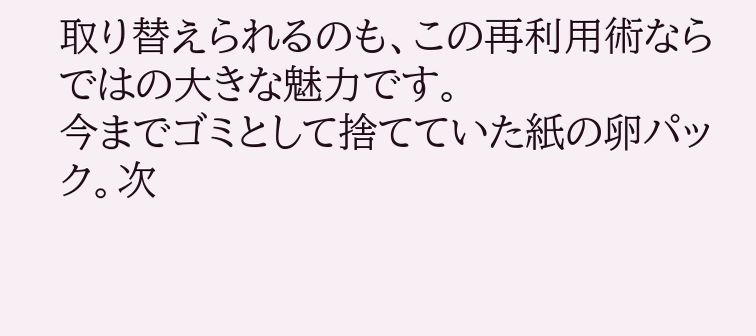取り替えられるのも、この再利用術ならではの大きな魅力です。
今までゴミとして捨てていた紙の卵パック。次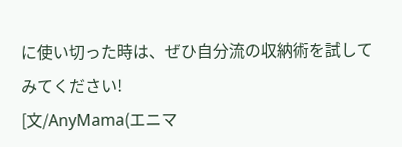に使い切った時は、ぜひ自分流の収納術を試してみてください!
[文/AnyMama(エニマ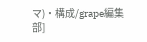マ)・構成/grape編集部]